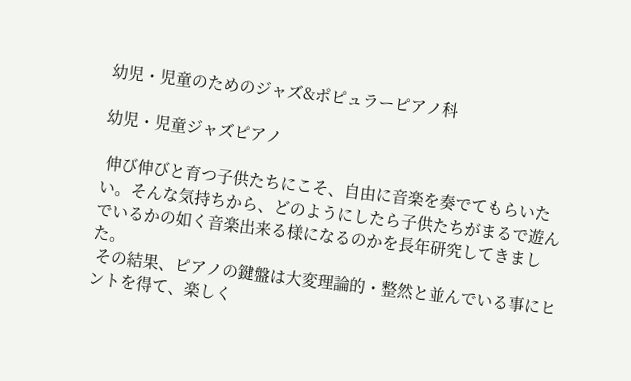幼児・児童のためのジャズ&ポピュラーピアノ科

幼児・児童ジャズピアノ

 伸び伸びと育つ子供たちにこそ、自由に音楽を奏でてもらいたい。そんな気持ちから、どのようにしたら子供たちがまるで遊んでいるかの如く音楽出来る様になるのかを長年研究してきました。
 その結果、ピアノの鍵盤は大変理論的・整然と並んでいる事にヒントを得て、楽しく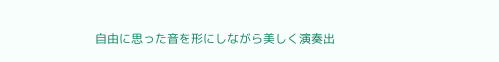自由に思った音を形にしながら美しく演奏出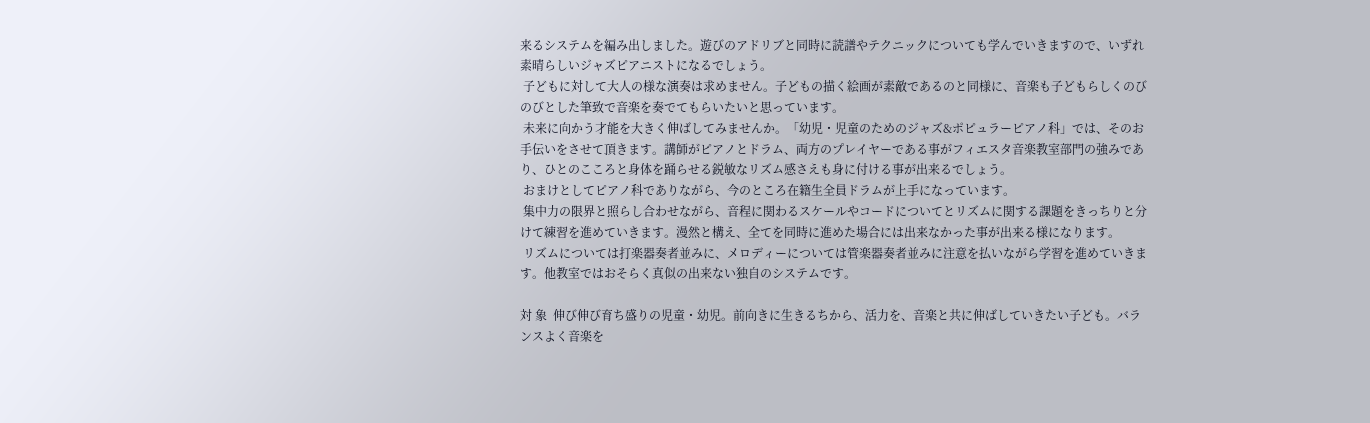来るシステムを編み出しました。遊びのアドリブと同時に読譜やテクニックについても学んでいきますので、いずれ素晴らしいジャズピアニストになるでしょう。
 子どもに対して大人の様な演奏は求めません。子どもの描く絵画が素敵であるのと同様に、音楽も子どもらしくのびのびとした筆致で音楽を奏でてもらいたいと思っています。
 未来に向かう才能を大きく伸ばしてみませんか。「幼児・児童のためのジャズ&ポピュラーピアノ科」では、そのお手伝いをさせて頂きます。講師がピアノとドラム、両方のプレイヤーである事がフィエスタ音楽教室部門の強みであり、ひとのこころと身体を踊らせる鋭敏なリズム感さえも身に付ける事が出来るでしょう。
 おまけとしてピアノ科でありながら、今のところ在籍生全員ドラムが上手になっています。
 集中力の限界と照らし合わせながら、音程に関わるスケールやコードについてとリズムに関する課題をきっちりと分けて練習を進めていきます。漫然と構え、全てを同時に進めた場合には出来なかった事が出来る様になります。
 リズムについては打楽器奏者並みに、メロディーについては管楽器奏者並みに注意を払いながら学習を進めていきます。他教室ではおそらく真似の出来ない独自のシステムです。

対 象  伸び伸び育ち盛りの児童・幼児。前向きに生きるちから、活力を、音楽と共に伸ばしていきたい子ども。バランスよく音楽を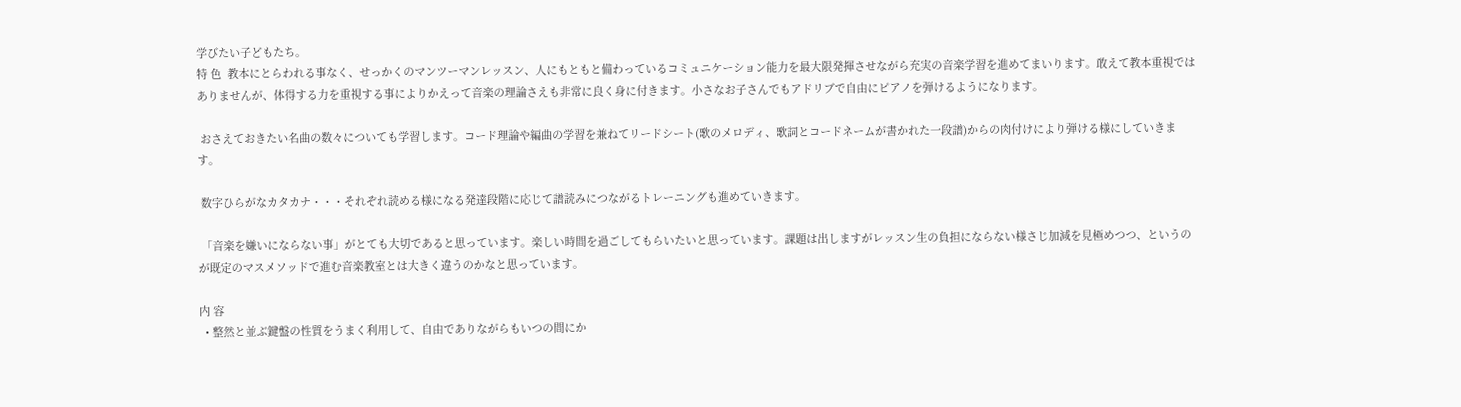学びたい子どもたち。
特 色  教本にとらわれる事なく、せっかくのマンツーマンレッスン、人にもともと備わっているコミュニケーション能力を最大限発揮させながら充実の音楽学習を進めてまいります。敢えて教本重視ではありませんが、体得する力を重視する事によりかえって音楽の理論さえも非常に良く身に付きます。小さなお子さんでもアドリブで自由にピアノを弾けるようになります。

 おさえておきたい名曲の数々についても学習します。コード理論や編曲の学習を兼ねてリードシート(歌のメロディ、歌詞とコードネームが書かれた一段譜)からの肉付けにより弾ける様にしていきます。

 数字ひらがなカタカナ・・・それぞれ読める様になる発達段階に応じて譜読みにつながるトレーニングも進めていきます。

 「音楽を嫌いにならない事」がとても大切であると思っています。楽しい時間を過ごしてもらいたいと思っています。課題は出しますがレッスン生の負担にならない様さじ加減を見極めつつ、というのが既定のマスメソッドで進む音楽教室とは大きく違うのかなと思っています。

内 容
  • 整然と並ぶ鍵盤の性質をうまく利用して、自由でありながらもいつの間にか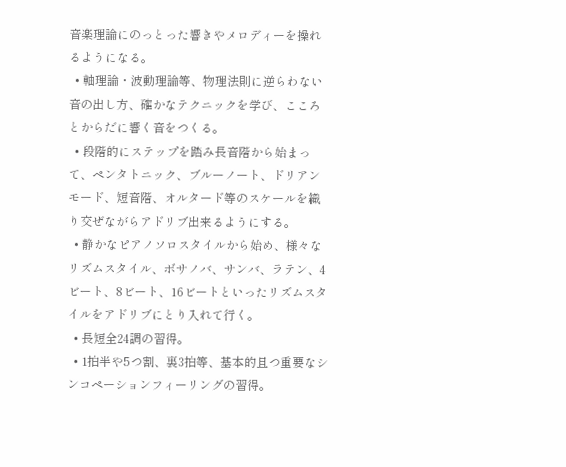音楽理論にのっとった響きやメロディーを操れるようになる。
  • 軸理論・波動理論等、物理法則に逆らわない音の出し方、確かなテクニックを学び、こころとからだに響く音をつくる。
  • 段階的にステップを踏み長音階から始まって、ペンタトニック、ブルーノート、ドリアンモード、短音階、オルタード等のスケールを織り交ぜながらアドリブ出来るようにする。
  • 静かなピアノソロスタイルから始め、様々なリズムスタイル、ボサノバ、サンバ、ラテン、4ビート、8ビート、16ビートといったリズムスタイルをアドリブにとり入れて行く。
  • 長短全24調の習得。
  • 1拍半や5つ割、裏3拍等、基本的且つ重要なシンコペーションフィーリングの習得。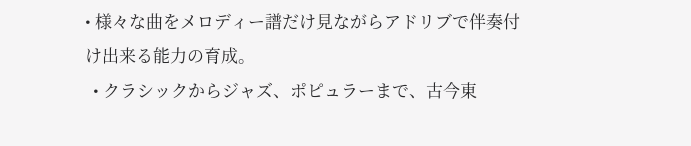• 様々な曲をメロディー譜だけ見ながらアドリブで伴奏付け出来る能力の育成。
  • クラシックからジャズ、ポピュラーまで、古今東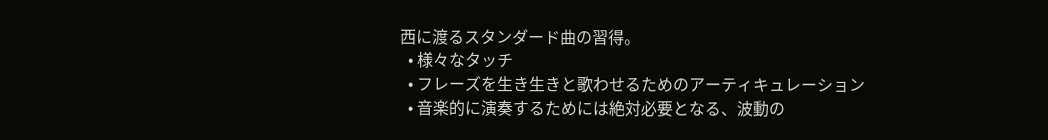西に渡るスタンダード曲の習得。
  • 様々なタッチ
  • フレーズを生き生きと歌わせるためのアーティキュレーション
  • 音楽的に演奏するためには絶対必要となる、波動の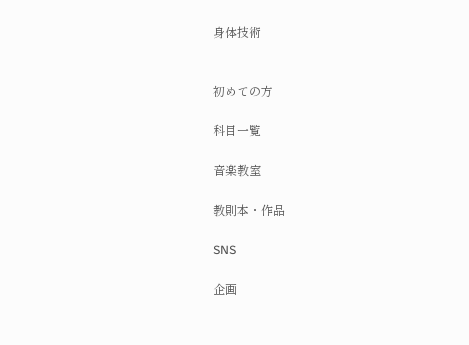身体技術


初めての方

科目一覧

音楽教室

教則本・作品

SNS

企画